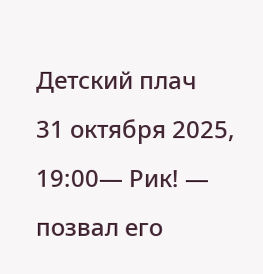Детский плач
31 октября 2025, 19:00— Рик! — позвал его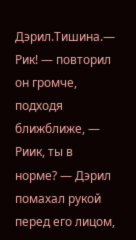Дэрил.Тишина.— Рик! — повторил он громче, подходя ближближе, — Риик, ты в норме? — Дэрил помахал рукой перед его лицом,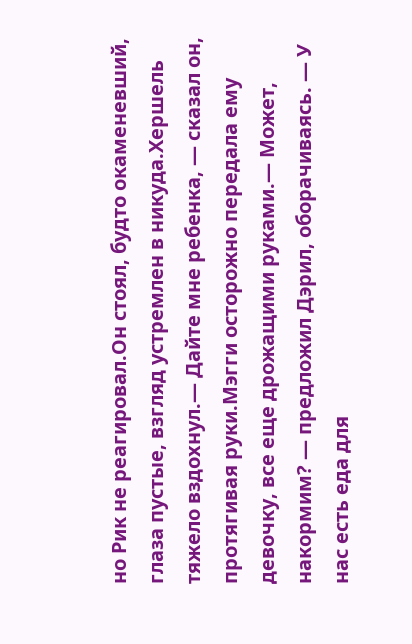но Рик не реагировал.Он стоял, будто окаменевший, глаза пустые, взгляд устремлен в никуда.Хершель тяжело вздохнул.— Дайте мне ребенка, — сказал он, протягивая руки.Мэгги осторожно передала ему девочку, все еще дрожащими руками.— Может, накормим? — предложил Дэрил, оборачиваясь. — У нас есть еда для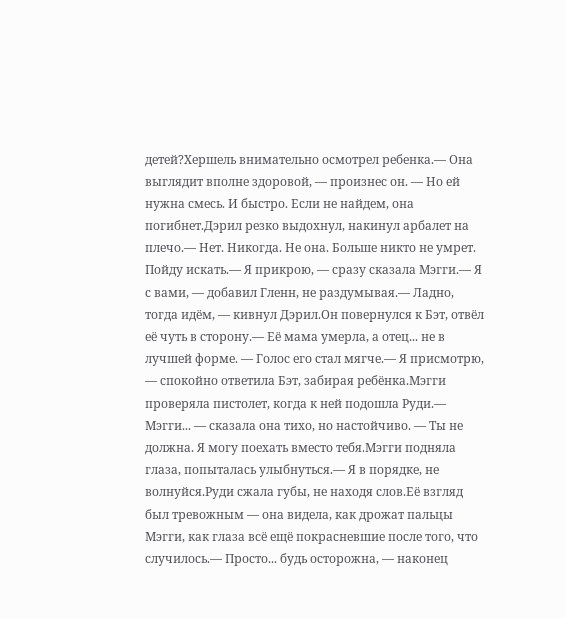детей?Хершель внимательно осмотрел ребенка.— Она выглядит вполне здоровой, — произнес он. — Но ей нужна смесь. И быстро. Если не найдем, она погибнет.Дэрил резко выдохнул, накинул арбалет на плечо.— Нет. Никогда. Не она. Больше никто не умрет. Пойду искать.— Я прикрою, — сразу сказала Мэгги.— Я с вами, — добавил Гленн, не раздумывая.— Ладно, тогда идём, — кивнул Дэрил.Он повернулся к Бэт, отвёл её чуть в сторону.— Её мама умерла, а отец... не в лучшей форме. — Голос его стал мягче.— Я присмотрю, — спокойно ответила Бэт, забирая ребёнка.Мэгги проверяла пистолет, когда к ней подошла Руди.— Мэгги... — сказала она тихо, но настойчиво. — Ты не должна. Я могу поехать вместо тебя.Мэгги подняла глаза, попыталась улыбнуться.— Я в порядке, не волнуйся.Руди сжала губы, не находя слов.Её взгляд был тревожным — она видела, как дрожат пальцы Мэгги, как глаза всё ещё покрасневшие после того, что случилось.— Просто... будь осторожна, — наконец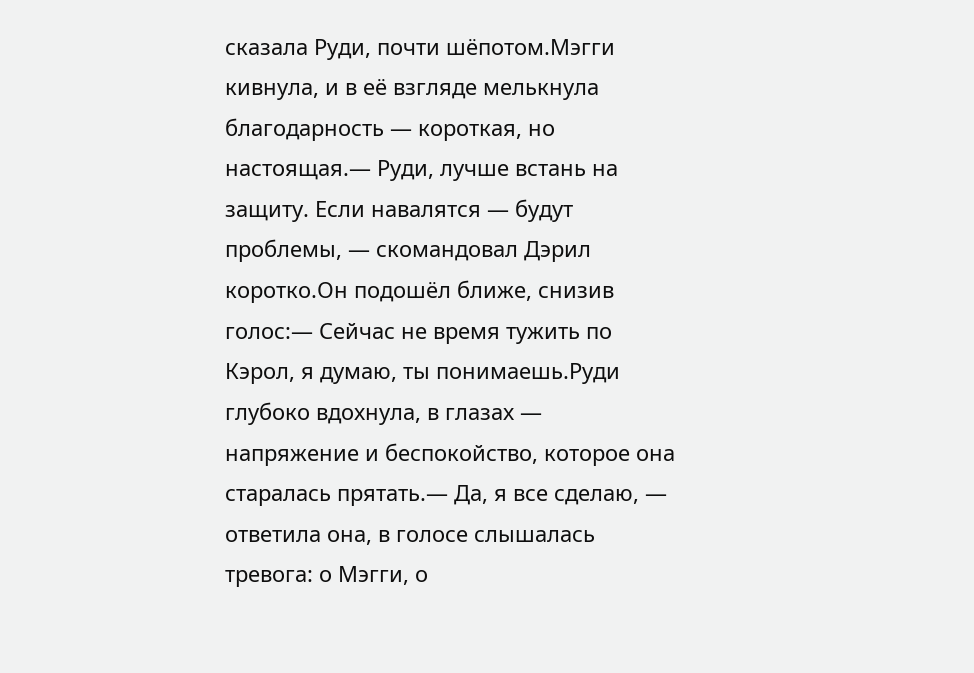сказала Руди, почти шёпотом.Мэгги кивнула, и в её взгляде мелькнула благодарность — короткая, но настоящая.— Руди, лучше встань на защиту. Если навалятся — будут проблемы, — скомандовал Дэрил коротко.Он подошёл ближе, снизив голос:— Сейчас не время тужить по Кэрол, я думаю, ты понимаешь.Руди глубоко вдохнула, в глазах — напряжение и беспокойство, которое она старалась прятать.— Да, я все сделаю, — ответила она, в голосе слышалась тревога: о Мэгги, о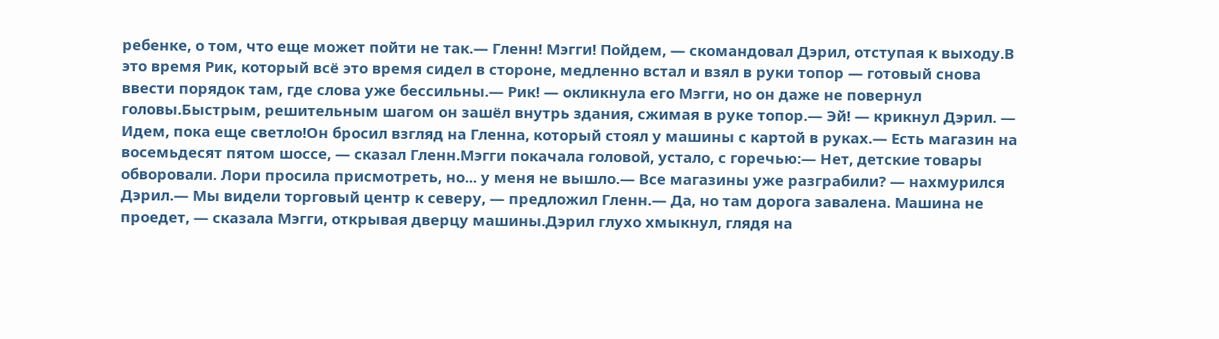ребенке, о том, что еще может пойти не так.— Гленн! Мэгги! Пойдем, — скомандовал Дэрил, отступая к выходу.В это время Рик, который всё это время сидел в стороне, медленно встал и взял в руки топор — готовый снова ввести порядок там, где слова уже бессильны.— Рик! — окликнула его Мэгги, но он даже не повернул головы.Быстрым, решительным шагом он зашёл внутрь здания, сжимая в руке топор.— Эй! — крикнул Дэрил. — Идем, пока еще светло!Он бросил взгляд на Гленна, который стоял у машины с картой в руках.— Есть магазин на восемьдесят пятом шоссе, — сказал Гленн.Мэгги покачала головой, устало, с горечью:— Нет, детские товары обворовали. Лори просила присмотреть, но... у меня не вышло.— Все магазины уже разграбили? — нахмурился Дэрил.— Мы видели торговый центр к северу, — предложил Гленн.— Да, но там дорога завалена. Машина не проедет, — сказала Мэгги, открывая дверцу машины.Дэрил глухо хмыкнул, глядя на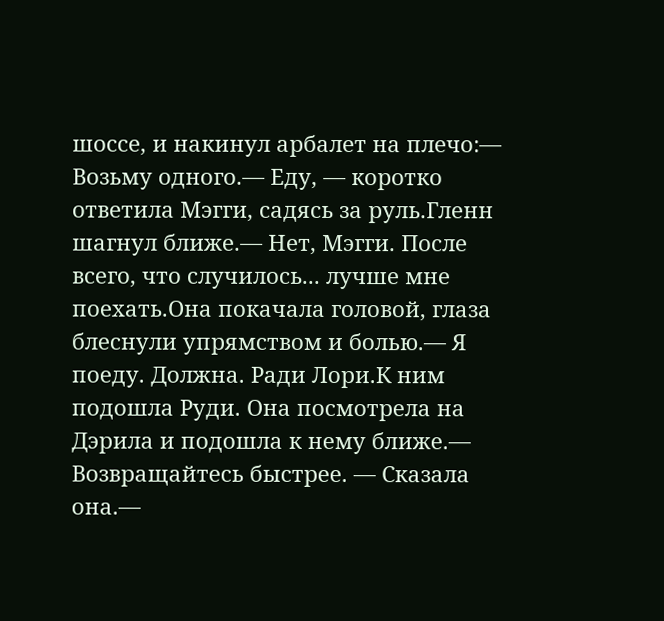шоссе, и накинул арбалет на плечо:— Возьму одного.— Еду, — коротко ответила Мэгги, садясь за руль.Гленн шагнул ближе.— Нет, Мэгги. После всего, что случилось... лучше мне поехать.Она покачала головой, глаза блеснули упрямством и болью.— Я поеду. Должна. Ради Лори.К ним подошла Руди. Она посмотрела на Дэрила и подошла к нему ближе.— Возвращайтесь быстрее. — Сказала она.—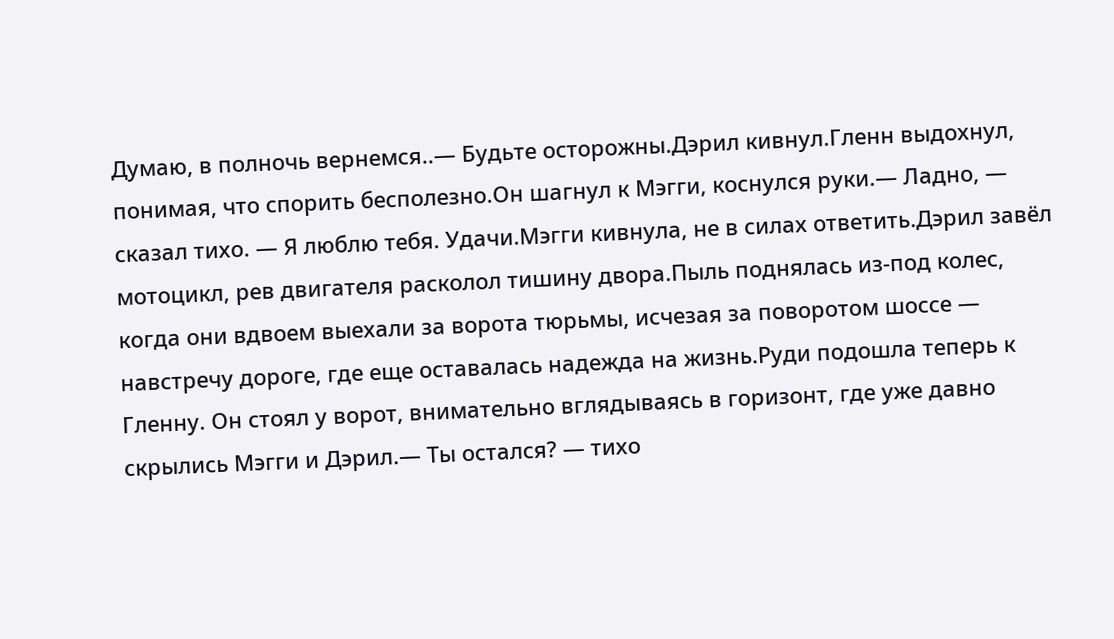Думаю, в полночь вернемся..— Будьте осторожны.Дэрил кивнул.Гленн выдохнул, понимая, что спорить бесполезно.Он шагнул к Мэгги, коснулся руки.— Ладно, — сказал тихо. — Я люблю тебя. Удачи.Мэгги кивнула, не в силах ответить.Дэрил завёл мотоцикл, рев двигателя расколол тишину двора.Пыль поднялась из-под колес, когда они вдвоем выехали за ворота тюрьмы, исчезая за поворотом шоссе — навстречу дороге, где еще оставалась надежда на жизнь.Руди подошла теперь к Гленну. Он стоял у ворот, внимательно вглядываясь в горизонт, где уже давно скрылись Мэгги и Дэрил.— Ты остался? — тихо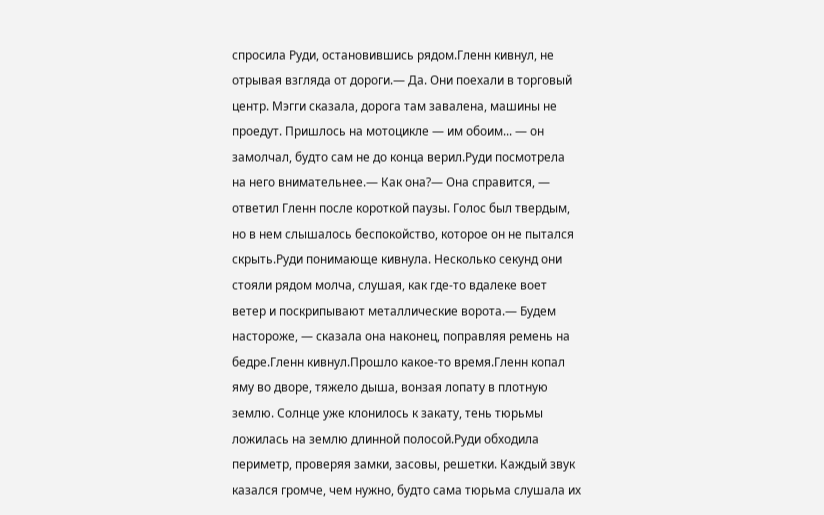спросила Руди, остановившись рядом.Гленн кивнул, не отрывая взгляда от дороги.— Да. Они поехали в торговый центр. Мэгги сказала, дорога там завалена, машины не проедут. Пришлось на мотоцикле — им обоим... — он замолчал, будто сам не до конца верил.Руди посмотрела на него внимательнее.— Как она?— Она справится, — ответил Гленн после короткой паузы. Голос был твердым, но в нем слышалось беспокойство, которое он не пытался скрыть.Руди понимающе кивнула. Несколько секунд они стояли рядом молча, слушая, как где-то вдалеке воет ветер и поскрипывают металлические ворота.— Будем настороже, — сказала она наконец, поправляя ремень на бедре.Гленн кивнул.Прошло какое-то время.Гленн копал яму во дворе, тяжело дыша, вонзая лопату в плотную землю. Солнце уже клонилось к закату, тень тюрьмы ложилась на землю длинной полосой.Руди обходила периметр, проверяя замки, засовы, решетки. Каждый звук казался громче, чем нужно, будто сама тюрьма слушала их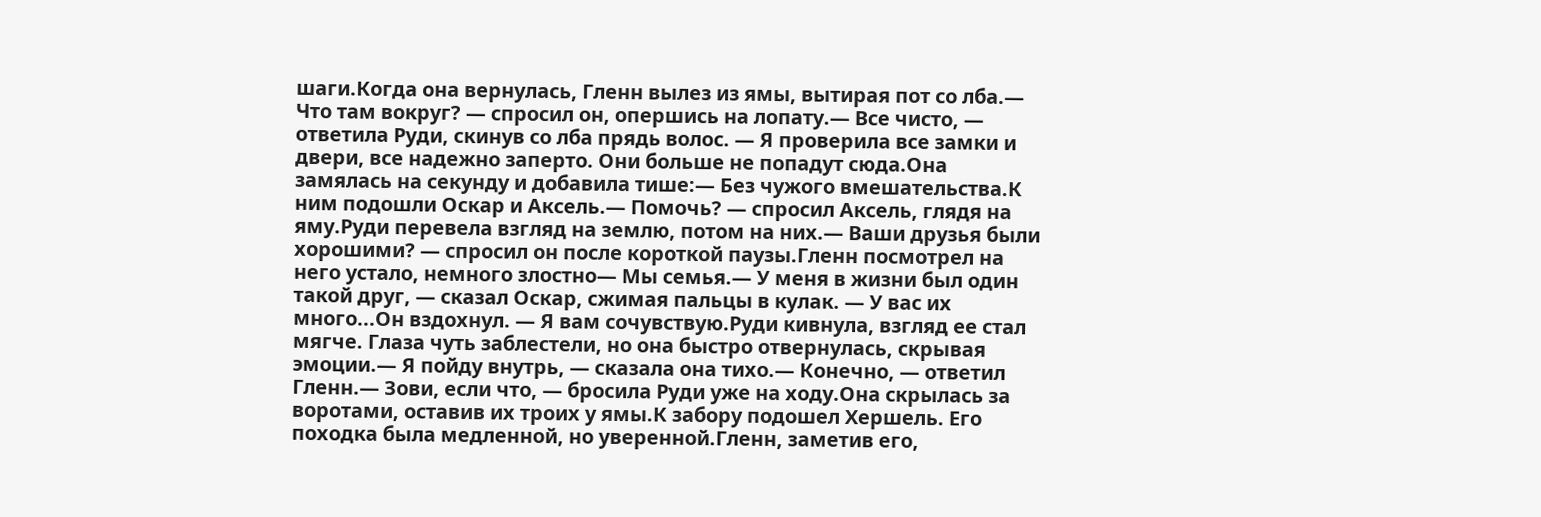шаги.Когда она вернулась, Гленн вылез из ямы, вытирая пот со лба.— Что там вокруг? — спросил он, опершись на лопату.— Все чисто, — ответила Руди, скинув со лба прядь волос. — Я проверила все замки и двери, все надежно заперто. Они больше не попадут сюда.Она замялась на секунду и добавила тише:— Без чужого вмешательства.К ним подошли Оскар и Аксель.— Помочь? — спросил Аксель, глядя на яму.Руди перевела взгляд на землю, потом на них.— Ваши друзья были хорошими? — спросил он после короткой паузы.Гленн посмотрел на него устало, немного злостно— Мы семья.— У меня в жизни был один такой друг, — сказал Оскар, сжимая пальцы в кулак. — У вас их много...Он вздохнул. — Я вам сочувствую.Руди кивнула, взгляд ее стал мягче. Глаза чуть заблестели, но она быстро отвернулась, скрывая эмоции.— Я пойду внутрь, — сказала она тихо.— Конечно, — ответил Гленн.— Зови, если что, — бросила Руди уже на ходу.Она скрылась за воротами, оставив их троих у ямы.К забору подошел Хершель. Его походка была медленной, но уверенной.Гленн, заметив его,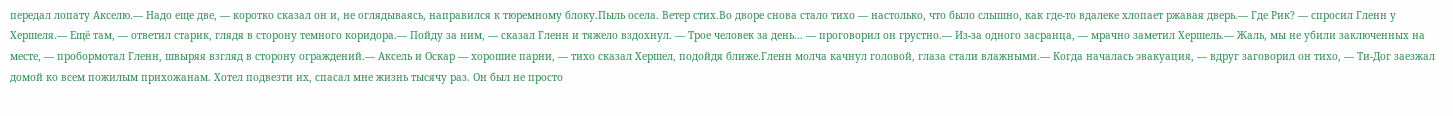передал лопату Акселю.— Надо еще две, — коротко сказал он и, не оглядываясь, направился к тюремному блоку.Пыль осела. Ветер стих.Во дворе снова стало тихо — настолько, что было слышно, как где-то вдалеке хлопает ржавая дверь.— Где Рик? — спросил Гленн у Хершеля.— Ещё там, — ответил старик, глядя в сторону темного коридора.— Пойду за ним, — сказал Гленн и тяжело вздохнул. — Трое человек за день... — проговорил он грустно.— Из-за одного засранца, — мрачно заметил Хершель.— Жаль, мы не убили заключенных на месте, — пробормотал Гленн, швыряя взгляд в сторону ограждений.— Аксель и Оскар — хорошие парни, — тихо сказал Хершел, подойдя ближе.Гленн молча качнул головой, глаза стали влажными.— Когда началась эвакуация, — вдруг заговорил он тихо, — Ти-Дог заезжал домой ко всем пожилым прихожанам. Хотел подвезти их, спасал мне жизнь тысячу раз. Он был не просто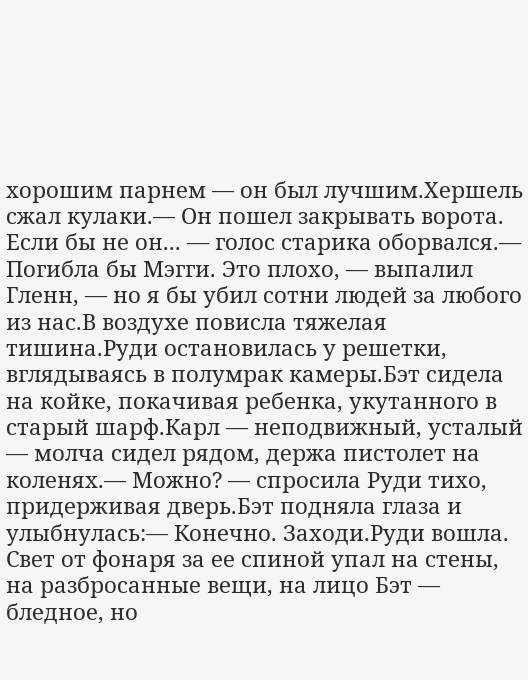хорошим парнем — он был лучшим.Хершель сжал кулаки.— Он пошел закрывать ворота. Если бы не он... — голос старика оборвался.— Погибла бы Мэгги. Это плохо, — выпалил Гленн, — но я бы убил сотни людей за любого из нас.В воздухе повисла тяжелая тишина.Руди остановилась у решетки, вглядываясь в полумрак камеры.Бэт сидела на койке, покачивая ребенка, укутанного в старый шарф.Карл — неподвижный, усталый — молча сидел рядом, держа пистолет на коленях.— Можно? — спросила Руди тихо, придерживая дверь.Бэт подняла глаза и улыбнулась:— Конечно. Заходи.Руди вошла. Свет от фонаря за ее спиной упал на стены, на разбросанные вещи, на лицо Бэт — бледное, но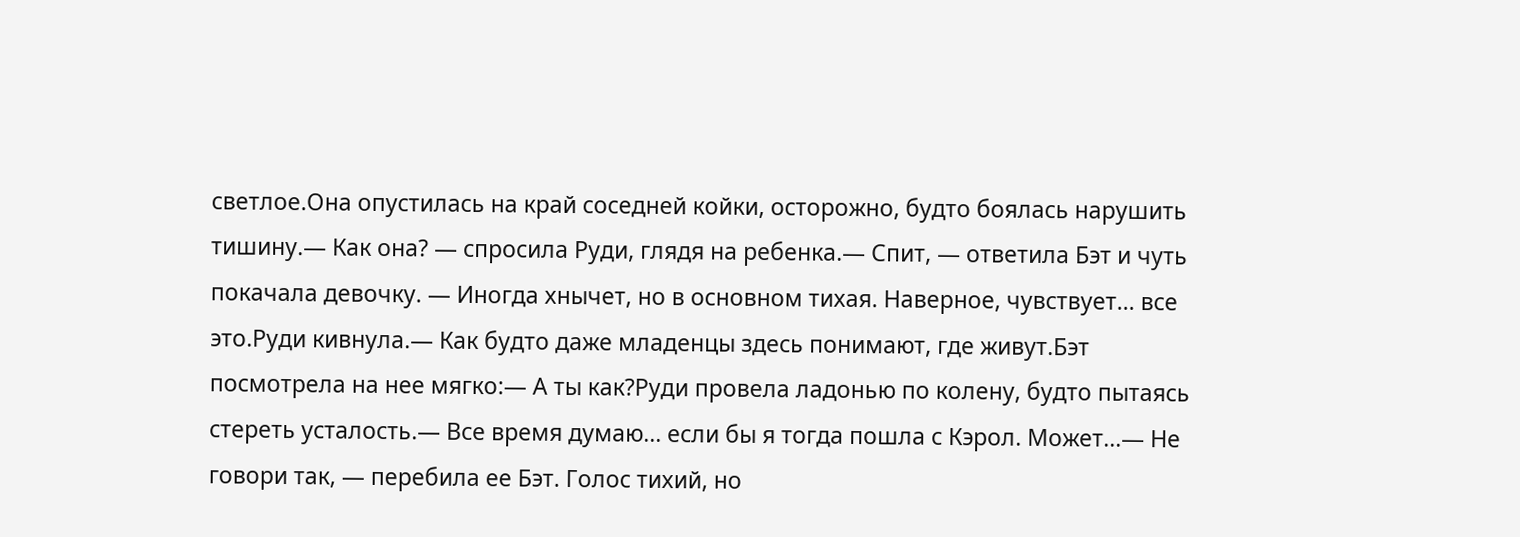светлое.Она опустилась на край соседней койки, осторожно, будто боялась нарушить тишину.— Как она? — спросила Руди, глядя на ребенка.— Спит, — ответила Бэт и чуть покачала девочку. — Иногда хнычет, но в основном тихая. Наверное, чувствует... все это.Руди кивнула.— Как будто даже младенцы здесь понимают, где живут.Бэт посмотрела на нее мягко:— А ты как?Руди провела ладонью по колену, будто пытаясь стереть усталость.— Все время думаю... если бы я тогда пошла с Кэрол. Может...— Не говори так, — перебила ее Бэт. Голос тихий, но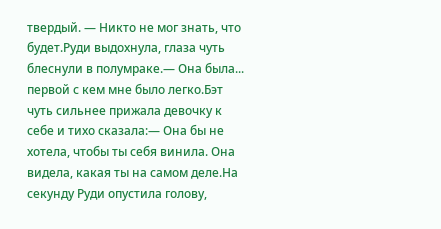твердый. — Никто не мог знать, что будет.Руди выдохнула, глаза чуть блеснули в полумраке.— Она была... первой с кем мне было легко.Бэт чуть сильнее прижала девочку к себе и тихо сказала:— Она бы не хотела, чтобы ты себя винила. Она видела, какая ты на самом деле.На секунду Руди опустила голову,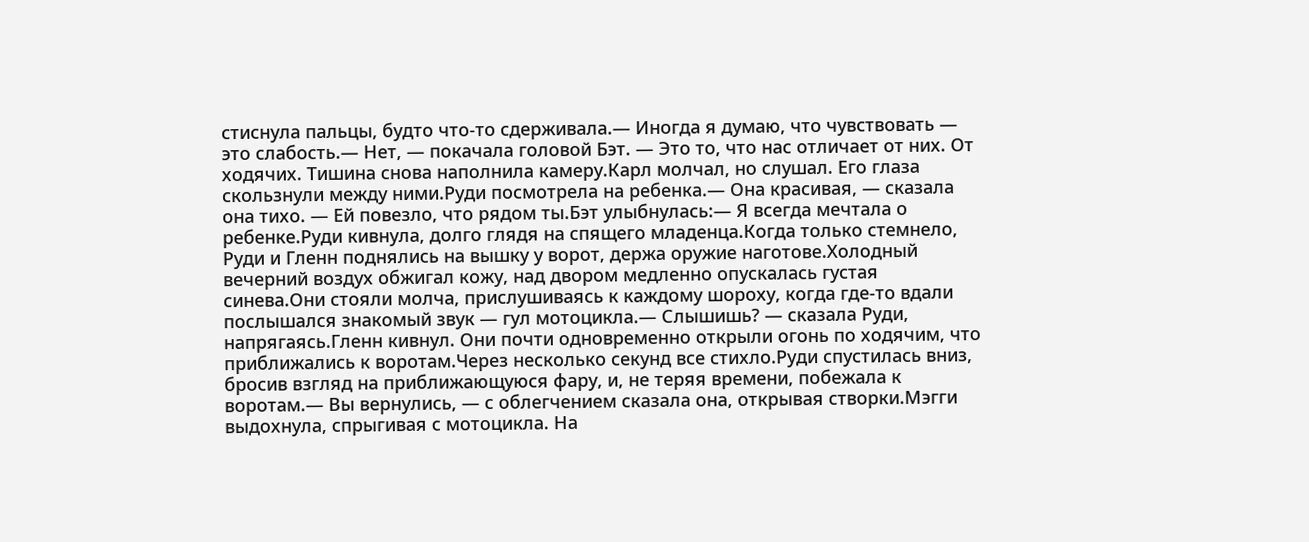стиснула пальцы, будто что-то сдерживала.— Иногда я думаю, что чувствовать — это слабость.— Нет, — покачала головой Бэт. — Это то, что нас отличает от них. От ходячих. Тишина снова наполнила камеру.Карл молчал, но слушал. Его глаза скользнули между ними.Руди посмотрела на ребенка.— Она красивая, — сказала она тихо. — Ей повезло, что рядом ты.Бэт улыбнулась:— Я всегда мечтала о ребенке.Руди кивнула, долго глядя на спящего младенца.Когда только стемнело, Руди и Гленн поднялись на вышку у ворот, держа оружие наготове.Холодный вечерний воздух обжигал кожу, над двором медленно опускалась густая синева.Они стояли молча, прислушиваясь к каждому шороху, когда где-то вдали послышался знакомый звук — гул мотоцикла.— Слышишь? — сказала Руди, напрягаясь.Гленн кивнул. Они почти одновременно открыли огонь по ходячим, что приближались к воротам.Через несколько секунд все стихло.Руди спустилась вниз, бросив взгляд на приближающуюся фару, и, не теряя времени, побежала к воротам.— Вы вернулись, — с облегчением сказала она, открывая створки.Мэгги выдохнула, спрыгивая с мотоцикла. На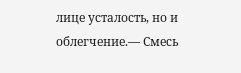лице усталость, но и облегчение.— Смесь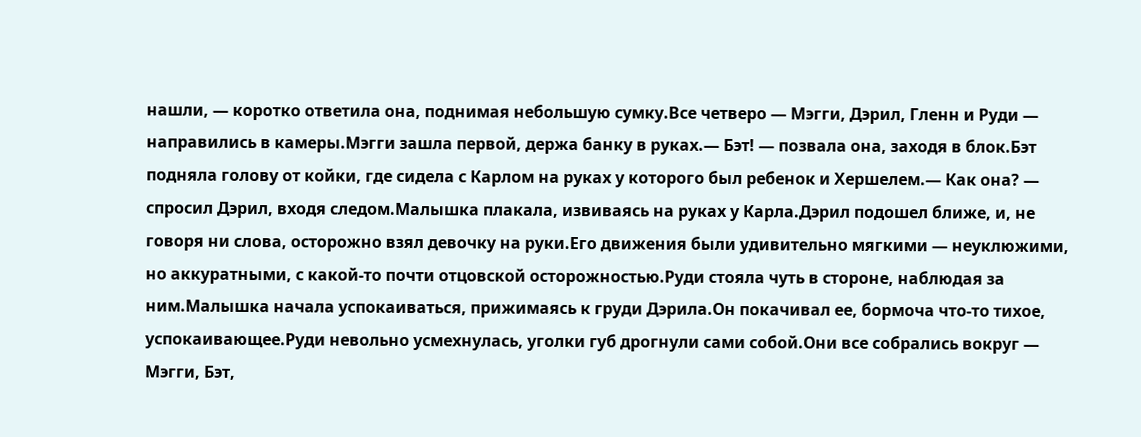нашли, — коротко ответила она, поднимая небольшую сумку.Все четверо — Мэгги, Дэрил, Гленн и Руди — направились в камеры.Мэгги зашла первой, держа банку в руках.— Бэт! — позвала она, заходя в блок.Бэт подняла голову от койки, где сидела с Карлом на руках у которого был ребенок и Хершелем.— Как она? — спросил Дэрил, входя следом.Малышка плакала, извиваясь на руках у Карла.Дэрил подошел ближе, и, не говоря ни слова, осторожно взял девочку на руки.Его движения были удивительно мягкими — неуклюжими, но аккуратными, с какой-то почти отцовской осторожностью.Руди стояла чуть в стороне, наблюдая за ним.Малышка начала успокаиваться, прижимаясь к груди Дэрила.Он покачивал ее, бормоча что-то тихое, успокаивающее.Руди невольно усмехнулась, уголки губ дрогнули сами собой.Они все собрались вокруг — Мэгги, Бэт,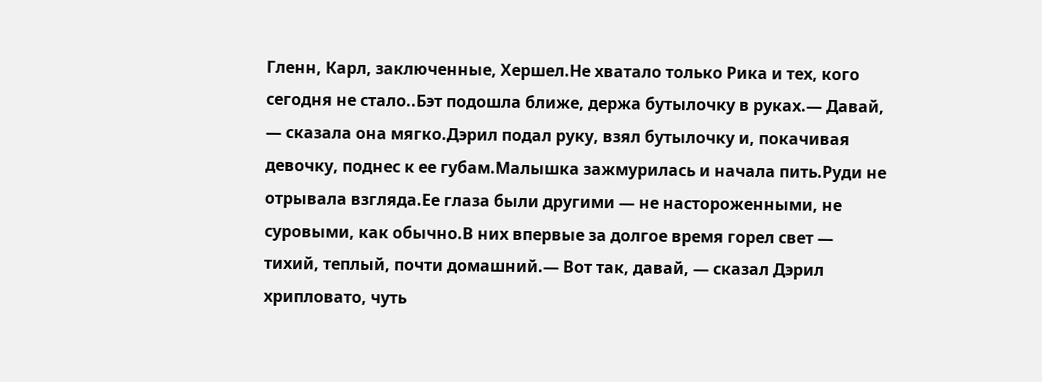Гленн, Карл, заключенные, Хершел.Не хватало только Рика и тех, кого сегодня не стало..Бэт подошла ближе, держа бутылочку в руках.— Давай, — сказала она мягко.Дэрил подал руку, взял бутылочку и, покачивая девочку, поднес к ее губам.Малышка зажмурилась и начала пить.Руди не отрывала взгляда.Ее глаза были другими — не настороженными, не суровыми, как обычно.В них впервые за долгое время горел свет — тихий, теплый, почти домашний.— Вот так, давай, — сказал Дэрил хрипловато, чуть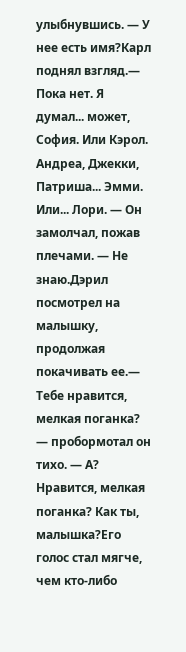улыбнувшись. — У нее есть имя?Карл поднял взгляд.— Пока нет. Я думал... может, София. Или Кэрол. Андреа, Джекки, Патриша... Эмми. Или... Лори. — Он замолчал, пожав плечами. — Не знаю.Дэрил посмотрел на малышку, продолжая покачивать ее.— Тебе нравится, мелкая поганка? — пробормотал он тихо. — А? Нравится, мелкая поганка? Как ты, малышка?Его голос стал мягче, чем кто-либо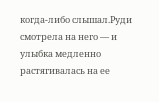когда-либо слышал.Руди смотрела на него — и улыбка медленно растягивалась на ее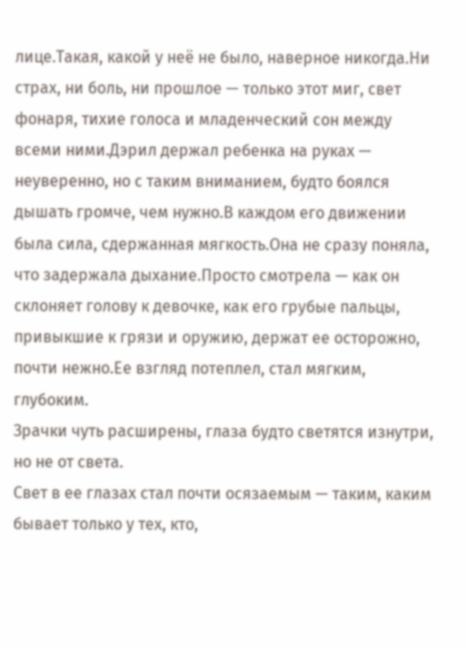лице.Такая, какой у неё не было, наверное никогда.Ни страх, ни боль, ни прошлое — только этот миг, свет фонаря, тихие голоса и младенческий сон между всеми ними.Дэрил держал ребенка на руках — неуверенно, но с таким вниманием, будто боялся дышать громче, чем нужно.В каждом его движении была сила, сдержанная мягкость.Она не сразу поняла, что задержала дыхание.Просто смотрела — как он склоняет голову к девочке, как его грубые пальцы, привыкшие к грязи и оружию, держат ее осторожно, почти нежно.Ее взгляд потеплел, стал мягким, глубоким.
Зрачки чуть расширены, глаза будто светятся изнутри, но не от света.
Свет в ее глазах стал почти осязаемым — таким, каким бывает только у тех, кто,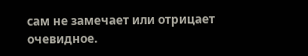сам не замечает или отрицает очевидное.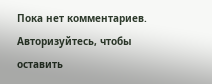Пока нет комментариев. Авторизуйтесь, чтобы оставить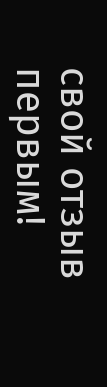свой отзыв первым!